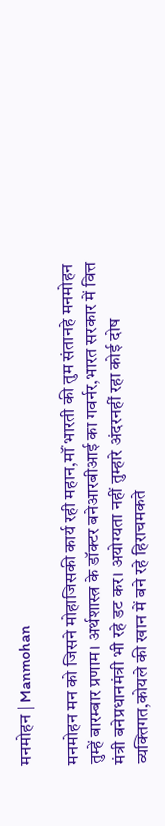मनमोहन | Manmohan

मनमोहन मन को जिसने मोहाजिसकी कार्य रही महान,मॉं भारती की तुम संतानहे मनमोहन तुम्हें बारम्बार प्रणाम। अर्थशास्त्र के डॉक्टर बनेआरबीआई का गवर्नर,भारत सरकार में वित्त मंत्री बनेप्रधानमंत्री भी रहे डट कर। अयोग्यता नहीं तुम्हारे अंदरनहीं रहा कोई दोष व्यक्तिगत,कोयले की खान में बने रहे हिराचमकते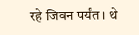रहे जिवन पर्यंत। थे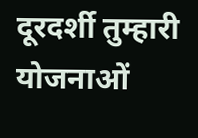दूरदर्शी तुम्हारी योजनाओं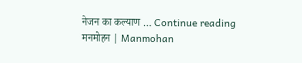नेजन का कल्याण … Continue reading मनमोहन | Manmohan